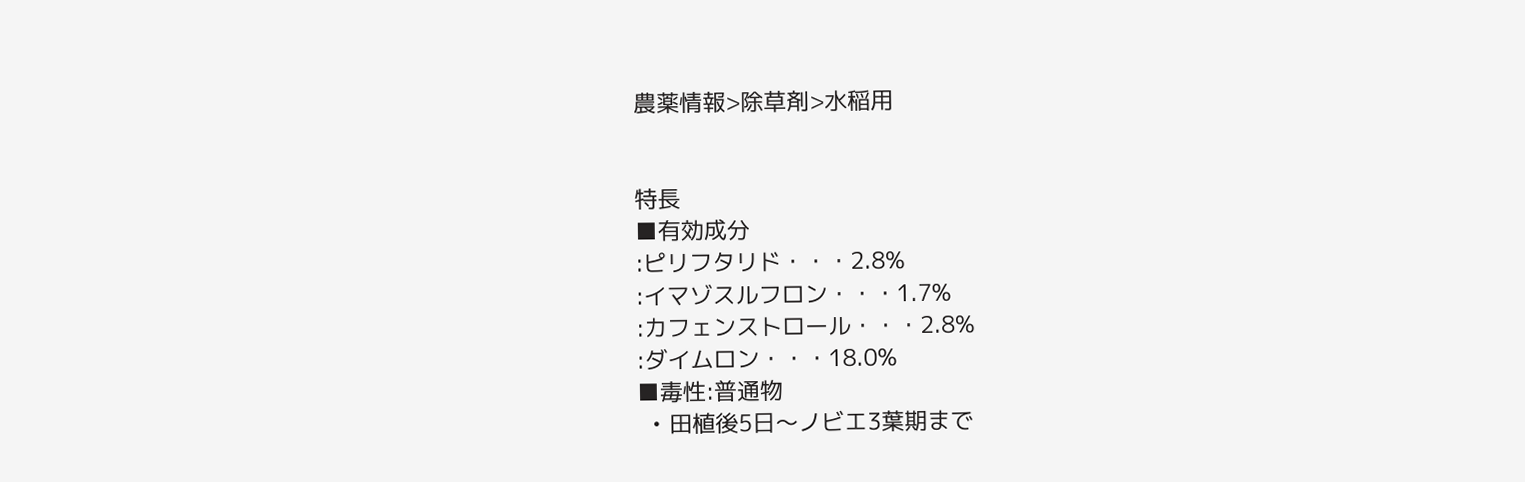農薬情報>除草剤>水稲用


特長
■有効成分
:ピリフタリド・・・2.8%
:イマゾスルフロン・・・1.7%
:カフェンストロール・・・2.8%
:ダイムロン・・・18.0%
■毒性:普通物
  • 田植後5日〜ノビエ3葉期まで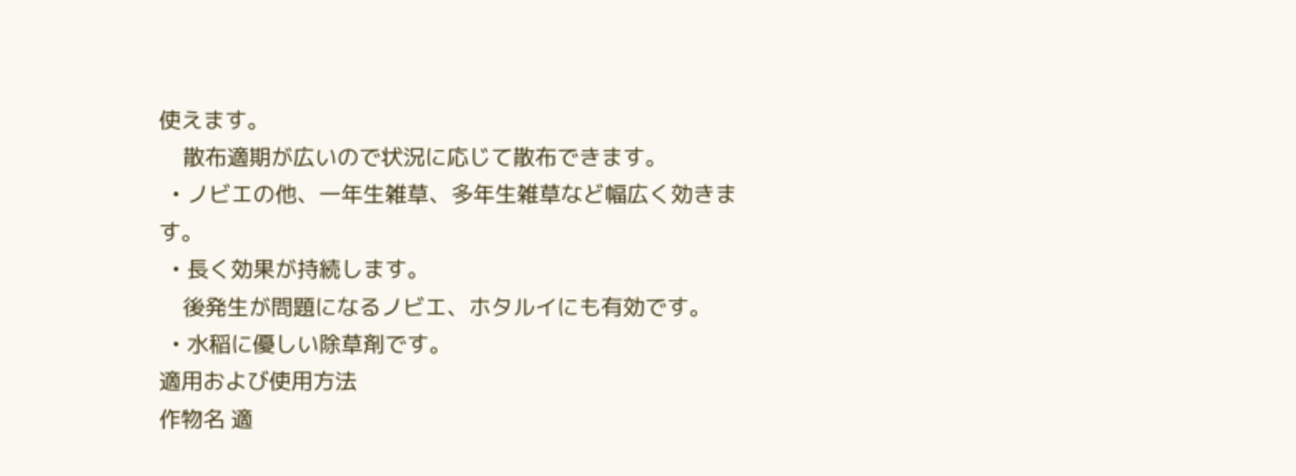使えます。
    散布適期が広いので状況に応じて散布できます。
  • ノビエの他、一年生雑草、多年生雑草など幅広く効きます。
  • 長く効果が持続します。
    後発生が問題になるノビエ、ホタルイにも有効です。
  • 水稲に優しい除草剤です。
適用および使用方法
作物名 適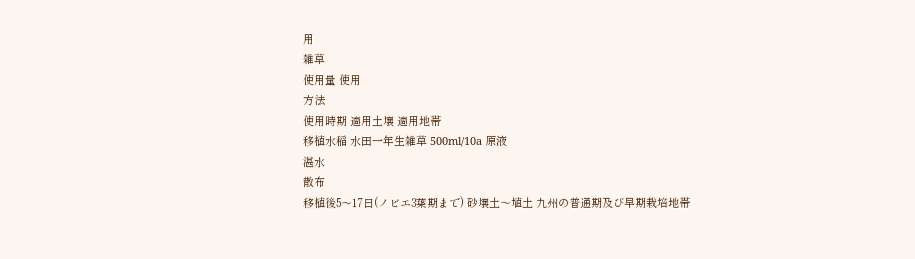用
雑草
使用量 使用
方法
使用時期 適用土壌 適用地帯
移植水稲 水田一年生雑草 500ml/10a 原液
湛水
散布
移植後5〜17日(ノビエ3葉期まで) 砂壌土〜埴土 九州の普通期及び早期栽培地帯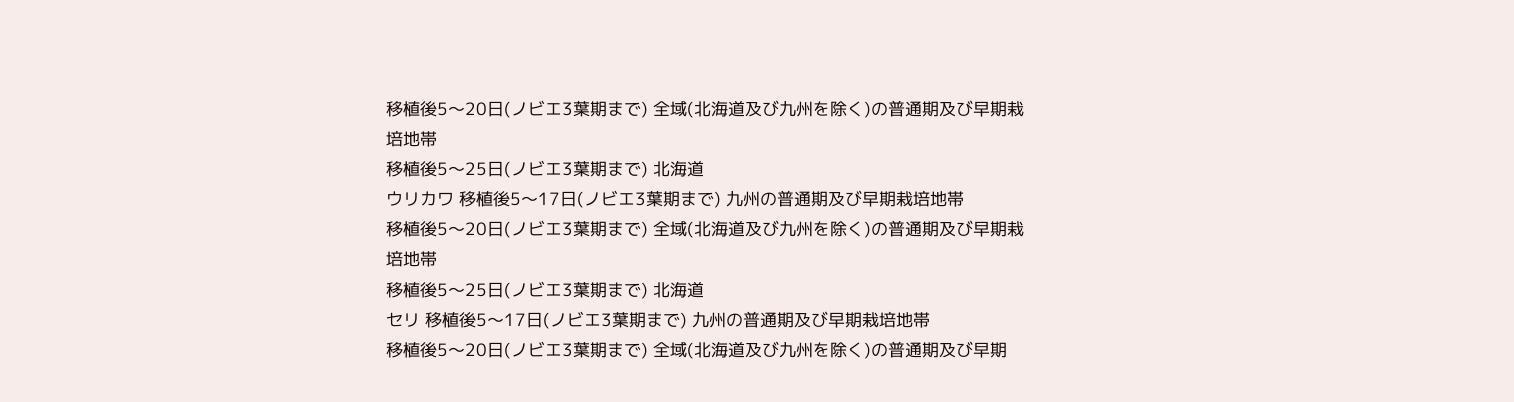移植後5〜20日(ノビエ3葉期まで) 全域(北海道及び九州を除く)の普通期及び早期栽培地帯
移植後5〜25日(ノビエ3葉期まで) 北海道
ウリカワ 移植後5〜17日(ノビエ3葉期まで) 九州の普通期及び早期栽培地帯
移植後5〜20日(ノビエ3葉期まで) 全域(北海道及び九州を除く)の普通期及び早期栽培地帯
移植後5〜25日(ノビエ3葉期まで) 北海道
セリ 移植後5〜17日(ノビエ3葉期まで) 九州の普通期及び早期栽培地帯
移植後5〜20日(ノビエ3葉期まで) 全域(北海道及び九州を除く)の普通期及び早期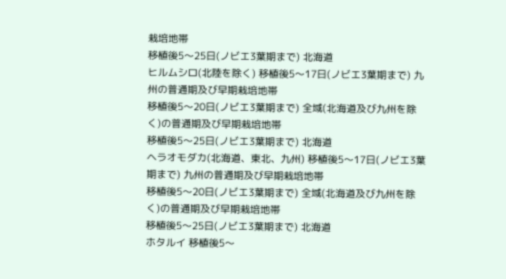栽培地帯
移植後5〜25日(ノビエ3葉期まで) 北海道
ヒルムシロ(北陸を除く) 移植後5〜17日(ノビエ3葉期まで) 九州の普通期及び早期栽培地帯
移植後5〜20日(ノビエ3葉期まで) 全域(北海道及び九州を除く)の普通期及び早期栽培地帯
移植後5〜25日(ノビエ3葉期まで) 北海道
ヘラオモダカ(北海道、東北、九州) 移植後5〜17日(ノビエ3葉期まで) 九州の普通期及び早期栽培地帯
移植後5〜20日(ノビエ3葉期まで) 全域(北海道及び九州を除く)の普通期及び早期栽培地帯
移植後5〜25日(ノビエ3葉期まで) 北海道
ホタルイ 移植後5〜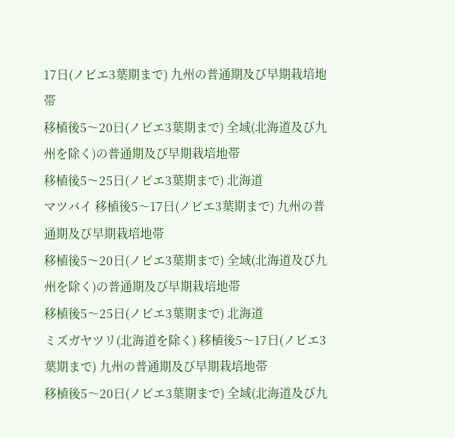17日(ノビエ3葉期まで) 九州の普通期及び早期栽培地帯
移植後5〜20日(ノビエ3葉期まで) 全域(北海道及び九州を除く)の普通期及び早期栽培地帯
移植後5〜25日(ノビエ3葉期まで) 北海道
マツバイ 移植後5〜17日(ノビエ3葉期まで) 九州の普通期及び早期栽培地帯
移植後5〜20日(ノビエ3葉期まで) 全域(北海道及び九州を除く)の普通期及び早期栽培地帯
移植後5〜25日(ノビエ3葉期まで) 北海道
ミズガヤツリ(北海道を除く) 移植後5〜17日(ノビエ3葉期まで) 九州の普通期及び早期栽培地帯
移植後5〜20日(ノビエ3葉期まで) 全域(北海道及び九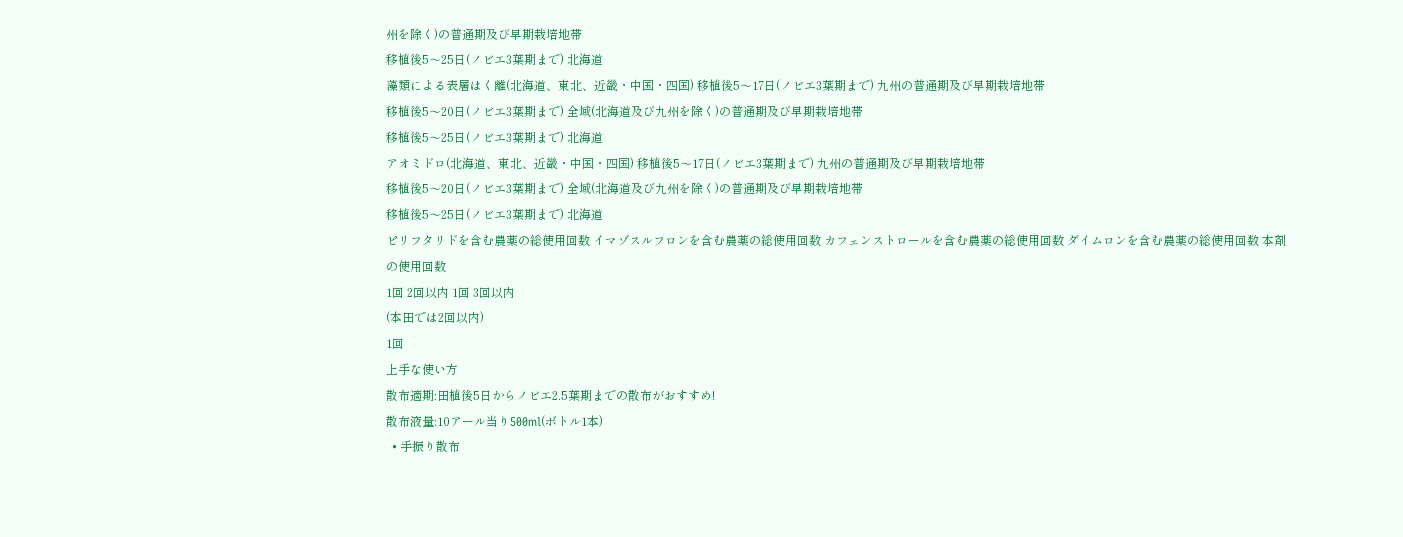州を除く)の普通期及び早期栽培地帯
移植後5〜25日(ノビエ3葉期まで) 北海道
藻類による表層はく離(北海道、東北、近畿・中国・四国) 移植後5〜17日(ノビエ3葉期まで) 九州の普通期及び早期栽培地帯
移植後5〜20日(ノビエ3葉期まで) 全域(北海道及び九州を除く)の普通期及び早期栽培地帯
移植後5〜25日(ノビエ3葉期まで) 北海道
アオミドロ(北海道、東北、近畿・中国・四国) 移植後5〜17日(ノビエ3葉期まで) 九州の普通期及び早期栽培地帯
移植後5〜20日(ノビエ3葉期まで) 全域(北海道及び九州を除く)の普通期及び早期栽培地帯
移植後5〜25日(ノビエ3葉期まで) 北海道
ピリフタリドを含む農薬の総使用回数 イマゾスルフロンを含む農薬の総使用回数 カフェンストロールを含む農薬の総使用回数 ダイムロンを含む農薬の総使用回数 本剤の使用回数
1回 2回以内 1回 3回以内
(本田では2回以内)
1回
上手な使い方
散布適期:田植後5日からノビエ2.5葉期までの散布がおすすめ!
散布液量:10アール当り500ml(ボトル1本)
  • 手振り散布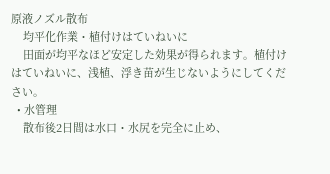原液ノズル散布
    均平化作業・植付けはていねいに
    田面が均平なほど安定した効果が得られます。植付けはていねいに、浅植、浮き苗が生じないようにしてください。
  • 水管理
    散布後2日間は水口・水尻を完全に止め、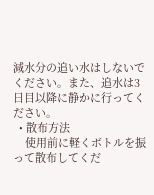減水分の追い水はしないでください。また、追水は3日目以降に静かに行ってください。
  • 散布方法
    使用前に軽くボトルを振って散布してくだ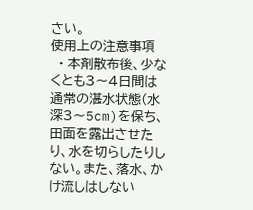さい。
使用上の注意事項
  • 本剤散布後、少なくとも3〜4日間は通常の湛水状態(水深3〜5cm)を保ち、田面を露出させたり、水を切らしたりしない。また、落水、かけ流しはしない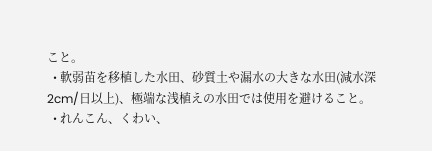こと。
  • 軟弱苗を移植した水田、砂質土や漏水の大きな水田(減水深2cm/日以上)、極端な浅植えの水田では使用を避けること。
  • れんこん、くわい、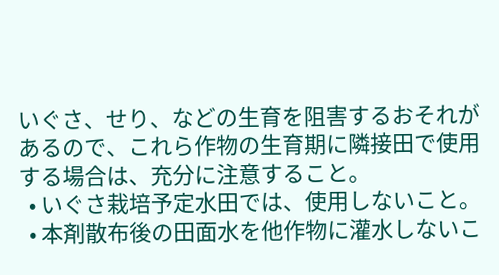いぐさ、せり、などの生育を阻害するおそれがあるので、これら作物の生育期に隣接田で使用する場合は、充分に注意すること。
  • いぐさ栽培予定水田では、使用しないこと。
  • 本剤散布後の田面水を他作物に灌水しないこ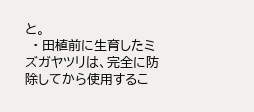と。
  • 田植前に生育したミズガヤツリは、完全に防除してから使用するこ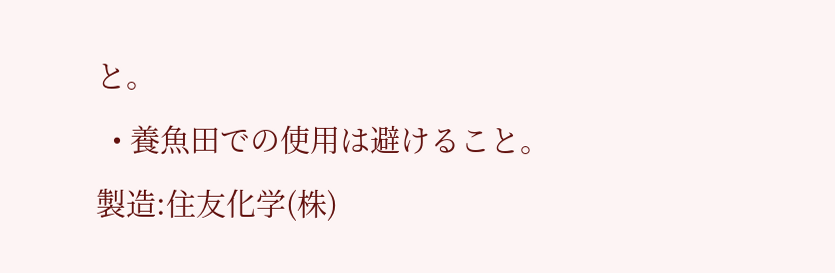と。
  • 養魚田での使用は避けること。
製造:住友化学(株)